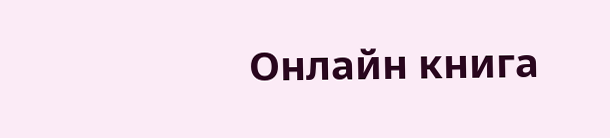Онлайн книга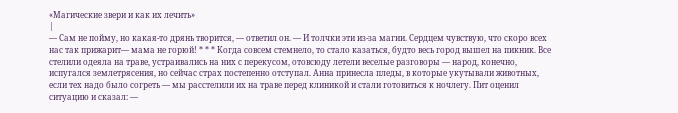«Магические звери и как их лечить»
|
— Сам не пойму, но какая-то дрянь творится, — ответил он. — И толчки эти из-за магии. Сердцем чувствую, что скоро всех нас так прижарит— мама не горюй! * * * Когда совсем стемнело, то стало казаться, будто весь город вышел на пикник. Все стелили одеяла на траве, устраивались на них с перекусом, отовсюду летели веселые разговоры — народ, конечно, испугался землетрясения, но сейчас страх постепенно отступал. Анна принесла пледы, в которые укутывали животных, если тех надо было согреть — мы расстелили их на траве перед клиникой и стали готовиться к ночлегу. Пит оценил ситуацию и сказал: —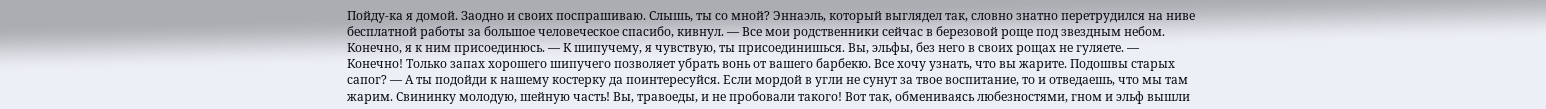Пойду-ка я домой. Заодно и своих поспрашиваю. Слышь, ты со мной? Эннаэль, который выглядел так, словно знатно перетрудился на ниве бесплатной работы за большое человеческое спасибо, кивнул. — Все мои родственники сейчас в березовой роще под звездным небом. Конечно, я к ним присоединюсь. — К шипучему, я чувствую, ты присоединишься. Вы, эльфы, без него в своих рощах не гуляете. — Конечно! Только запах хорошего шипучего позволяет убрать вонь от вашего барбекю. Все хочу узнать, что вы жарите. Подошвы старых сапог? — А ты подойди к нашему костерку да поинтересуйся. Если мордой в угли не сунут за твое воспитание, то и отведаешь, что мы там жарим. Свининку молодую, шейную часть! Вы, травоеды, и не пробовали такого! Вот так, обмениваясь любезностями, гном и эльф вышли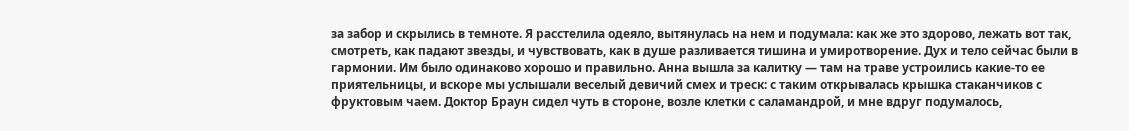за забор и скрылись в темноте. Я расстелила одеяло, вытянулась на нем и подумала: как же это здорово, лежать вот так, смотреть, как падают звезды, и чувствовать, как в душе разливается тишина и умиротворение. Дух и тело сейчас были в гармонии. Им было одинаково хорошо и правильно. Анна вышла за калитку — там на траве устроились какие-то ее приятельницы, и вскоре мы услышали веселый девичий смех и треск: с таким открывалась крышка стаканчиков с фруктовым чаем. Доктор Браун сидел чуть в стороне, возле клетки с саламандрой, и мне вдруг подумалось,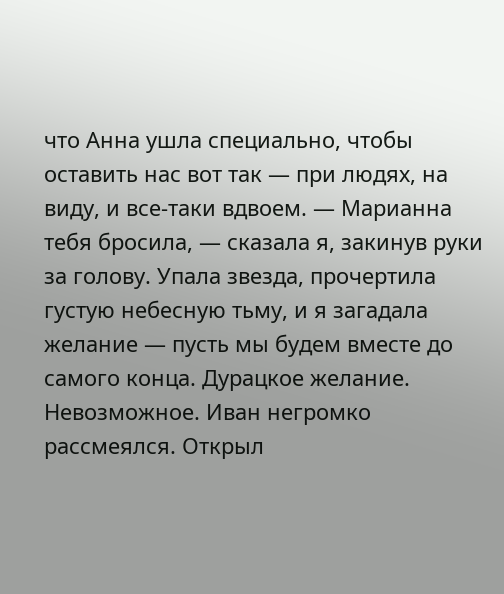что Анна ушла специально, чтобы оставить нас вот так — при людях, на виду, и все-таки вдвоем. — Марианна тебя бросила, — сказала я, закинув руки за голову. Упала звезда, прочертила густую небесную тьму, и я загадала желание — пусть мы будем вместе до самого конца. Дурацкое желание. Невозможное. Иван негромко рассмеялся. Открыл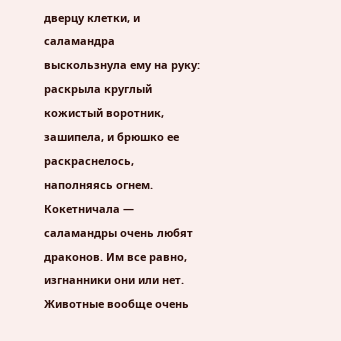дверцу клетки, и саламандра выскользнула ему на руку: раскрыла круглый кожистый воротник, зашипела, и брюшко ее раскраснелось, наполняясь огнем. Кокетничала — саламандры очень любят драконов. Им все равно, изгнанники они или нет. Животные вообще очень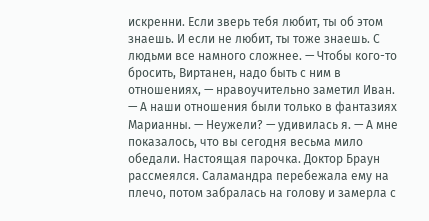искренни. Если зверь тебя любит, ты об этом знаешь. И если не любит, ты тоже знаешь. С людьми все намного сложнее. — Чтобы кого-то бросить, Виртанен, надо быть с ним в отношениях, — нравоучительно заметил Иван. — А наши отношения были только в фантазиях Марианны. — Неужели? — удивилась я. — А мне показалось, что вы сегодня весьма мило обедали. Настоящая парочка. Доктор Браун рассмеялся. Саламандра перебежала ему на плечо, потом забралась на голову и замерла с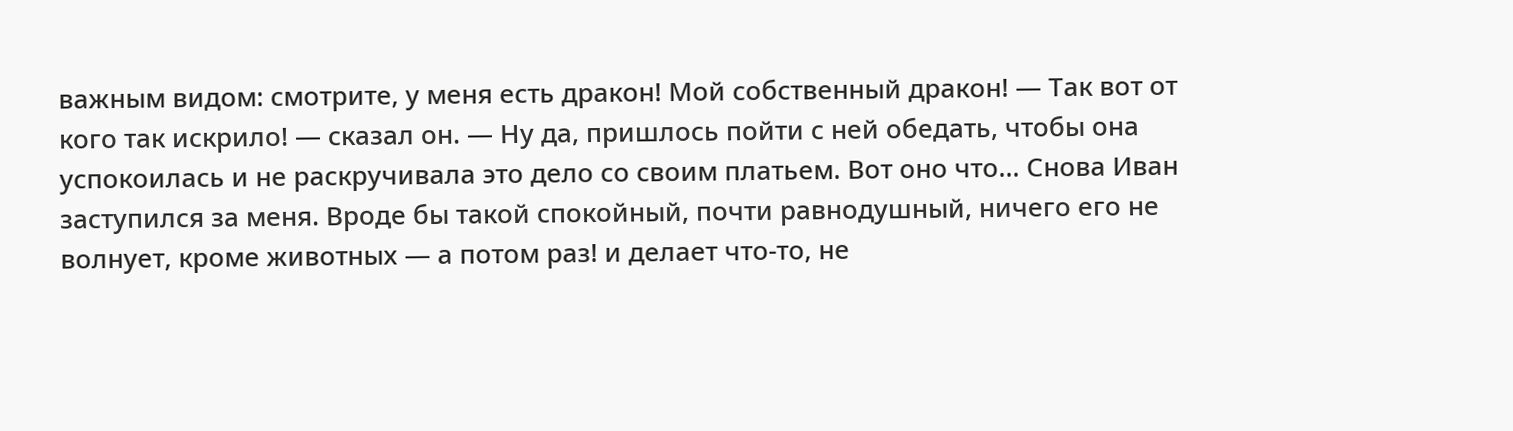важным видом: смотрите, у меня есть дракон! Мой собственный дракон! — Так вот от кого так искрило! — сказал он. — Ну да, пришлось пойти с ней обедать, чтобы она успокоилась и не раскручивала это дело со своим платьем. Вот оно что… Снова Иван заступился за меня. Вроде бы такой спокойный, почти равнодушный, ничего его не волнует, кроме животных — а потом раз! и делает что-то, не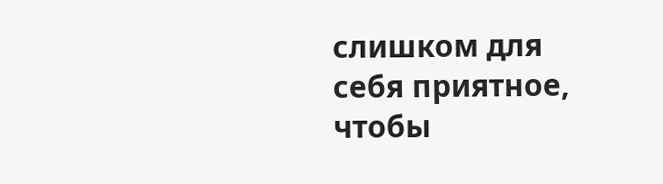слишком для себя приятное, чтобы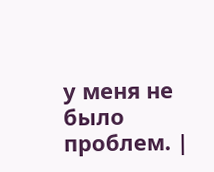у меня не было проблем. |